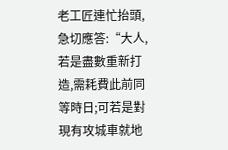老工匠連忙抬頭,急切應答:“大人,若是盡數重新打造,需耗費此前同等時日;可若是對現有攻城車就地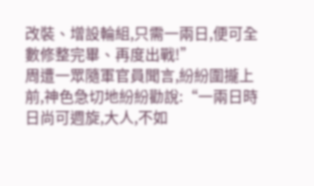改裝、增設輪組,只需一兩日,便可全數修整完畢、再度出戰!”
周遭一眾隨軍官員聞言,紛紛圍攏上前,神色急切地紛紛勸說:“一兩日時日尚可週旋,大人,不如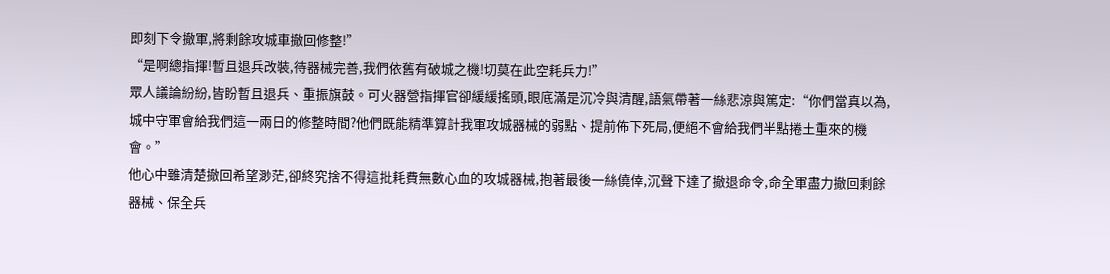即刻下令撤軍,將剩餘攻城車撤回修整!”
“是啊總指揮!暫且退兵改裝,待器械完善,我們依舊有破城之機!切莫在此空耗兵力!”
眾人議論紛紛,皆盼暫且退兵、重振旗鼓。可火器營指揮官卻緩緩搖頭,眼底滿是沉冷與清醒,語氣帶著一絲悲涼與篤定:“你們當真以為,城中守軍會給我們這一兩日的修整時間?他們既能精準算計我軍攻城器械的弱點、提前佈下死局,便絕不會給我們半點捲土重來的機會。”
他心中雖清楚撤回希望渺茫,卻終究捨不得這批耗費無數心血的攻城器械,抱著最後一絲僥倖,沉聲下達了撤退命令,命全軍盡力撤回剩餘器械、保全兵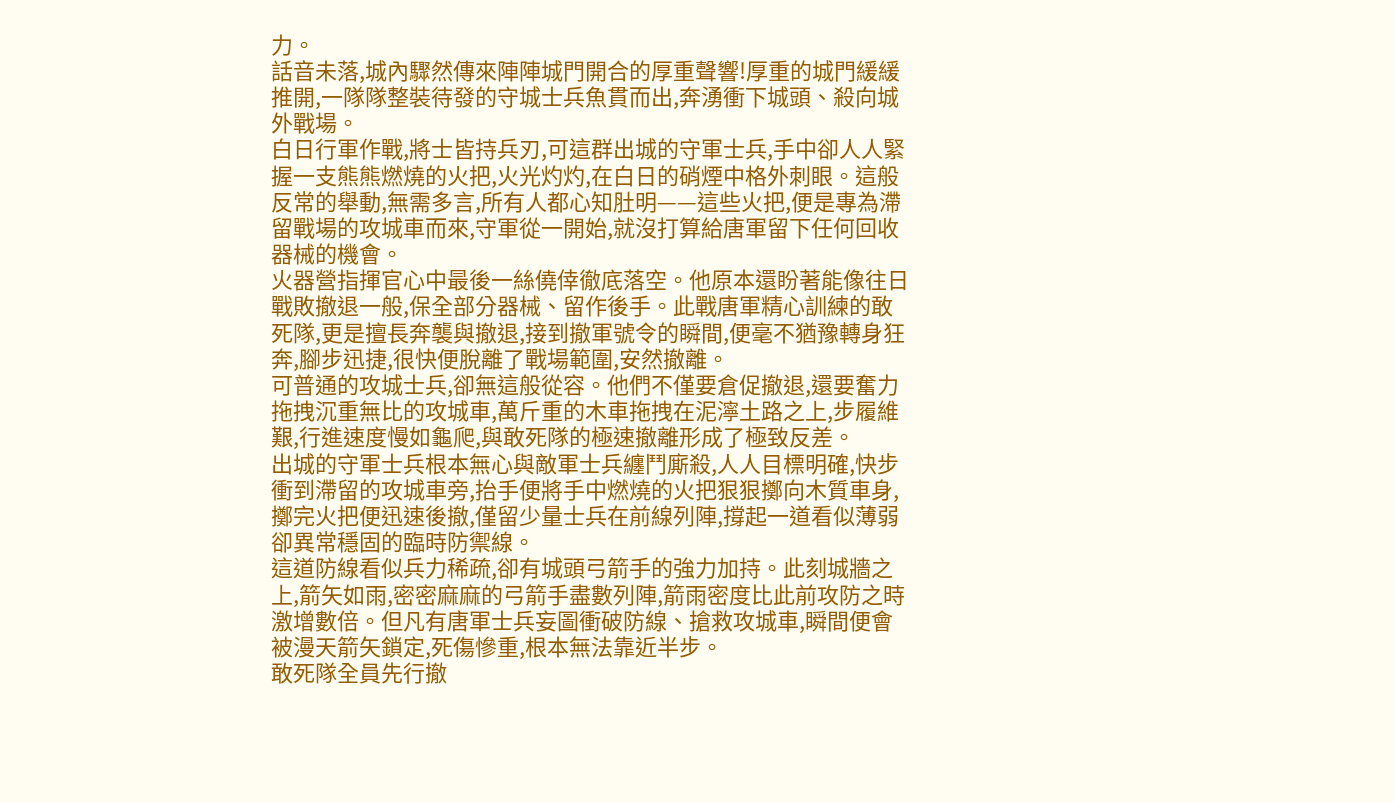力。
話音未落,城內驟然傳來陣陣城門開合的厚重聲響!厚重的城門緩緩推開,一隊隊整裝待發的守城士兵魚貫而出,奔湧衝下城頭、殺向城外戰場。
白日行軍作戰,將士皆持兵刃,可這群出城的守軍士兵,手中卻人人緊握一支熊熊燃燒的火把,火光灼灼,在白日的硝煙中格外刺眼。這般反常的舉動,無需多言,所有人都心知肚明——這些火把,便是專為滯留戰場的攻城車而來,守軍從一開始,就沒打算給唐軍留下任何回收器械的機會。
火器營指揮官心中最後一絲僥倖徹底落空。他原本還盼著能像往日戰敗撤退一般,保全部分器械、留作後手。此戰唐軍精心訓練的敢死隊,更是擅長奔襲與撤退,接到撤軍號令的瞬間,便毫不猶豫轉身狂奔,腳步迅捷,很快便脫離了戰場範圍,安然撤離。
可普通的攻城士兵,卻無這般從容。他們不僅要倉促撤退,還要奮力拖拽沉重無比的攻城車,萬斤重的木車拖拽在泥濘土路之上,步履維艱,行進速度慢如龜爬,與敢死隊的極速撤離形成了極致反差。
出城的守軍士兵根本無心與敵軍士兵纏鬥廝殺,人人目標明確,快步衝到滯留的攻城車旁,抬手便將手中燃燒的火把狠狠擲向木質車身,擲完火把便迅速後撤,僅留少量士兵在前線列陣,撐起一道看似薄弱卻異常穩固的臨時防禦線。
這道防線看似兵力稀疏,卻有城頭弓箭手的強力加持。此刻城牆之上,箭矢如雨,密密麻麻的弓箭手盡數列陣,箭雨密度比此前攻防之時激增數倍。但凡有唐軍士兵妄圖衝破防線、搶救攻城車,瞬間便會被漫天箭矢鎖定,死傷慘重,根本無法靠近半步。
敢死隊全員先行撤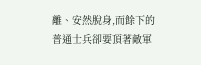離、安然脫身,而餘下的普通士兵卻要頂著敵軍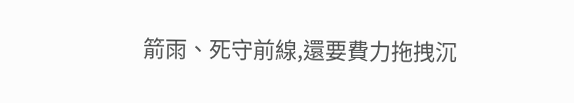箭雨、死守前線,還要費力拖拽沉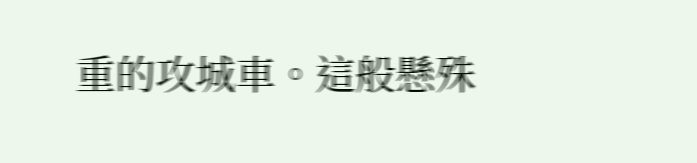重的攻城車。這般懸殊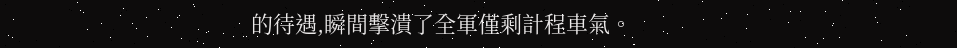的待遇,瞬間擊潰了全軍僅剩計程車氣。